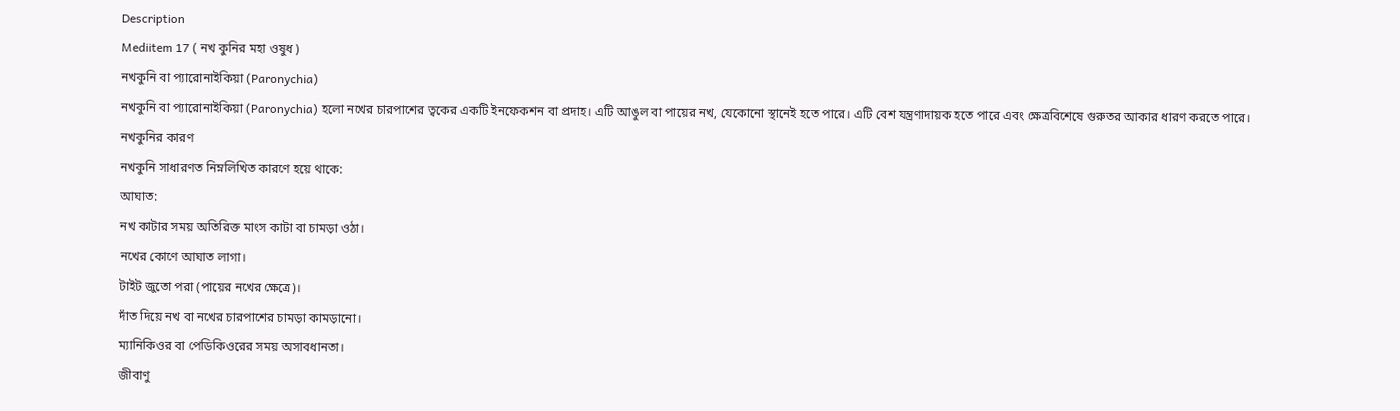Description
Mediitem 17 ( নখ কুনির মহা ওষুধ )
নখকুনি বা প্যারোনাইকিয়া (Paronychia)
নখকুনি বা প্যারোনাইকিয়া (Paronychia) হলো নখের চারপাশের ত্বকের একটি ইনফেকশন বা প্রদাহ। এটি আঙুল বা পায়ের নখ, যেকোনো স্থানেই হতে পারে। এটি বেশ যন্ত্রণাদায়ক হতে পারে এবং ক্ষেত্রবিশেষে গুরুতর আকার ধারণ করতে পারে।
নখকুনির কারণ
নখকুনি সাধারণত নিম্নলিখিত কারণে হয়ে থাকে:
আঘাত:
নখ কাটার সময় অতিরিক্ত মাংস কাটা বা চামড়া ওঠা।
নখের কোণে আঘাত লাগা।
টাইট জুতো পরা (পায়ের নখের ক্ষেত্রে)।
দাঁত দিয়ে নখ বা নখের চারপাশের চামড়া কামড়ানো।
ম্যানিকিওর বা পেডিকিওরের সময় অসাবধানতা।
জীবাণু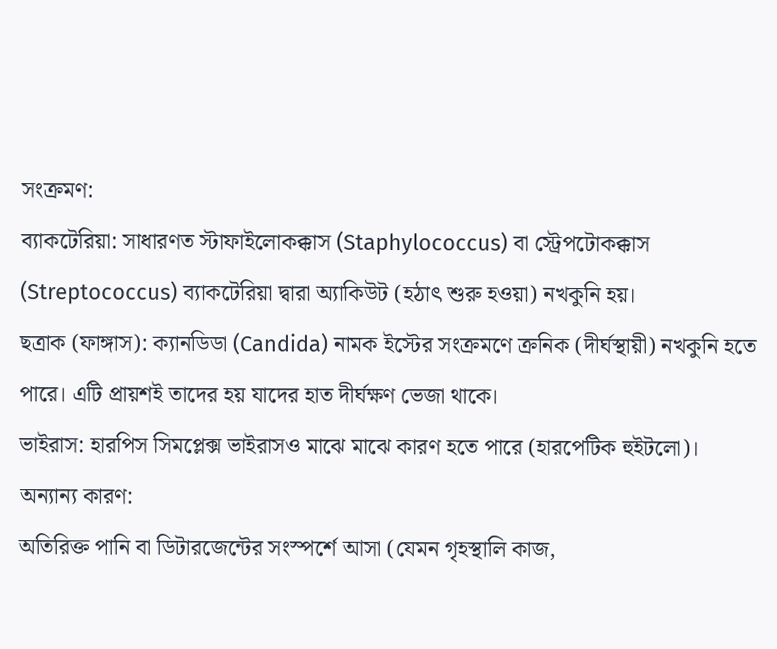সংক্রমণ:
ব্যাকটেরিয়া: সাধারণত স্টাফাইলোকক্কাস (Staphylococcus) বা স্ট্রেপটোকক্কাস (Streptococcus) ব্যাকটেরিয়া দ্বারা অ্যাকিউট (হঠাৎ শুরু হওয়া) নখকুনি হয়।
ছত্রাক (ফাঙ্গাস): ক্যানডিডা (Candida) নামক ইস্টের সংক্রমণে ক্রনিক (দীর্ঘস্থায়ী) নখকুনি হতে পারে। এটি প্রায়শই তাদের হয় যাদের হাত দীর্ঘক্ষণ ভেজা থাকে।
ভাইরাস: হারপিস সিমপ্লেক্স ভাইরাসও মাঝে মাঝে কারণ হতে পারে (হারপেটিক হুইটলো)।
অন্যান্য কারণ:
অতিরিক্ত পানি বা ডিটারজেন্টের সংস্পর্শে আসা (যেমন গৃহস্থালি কাজ,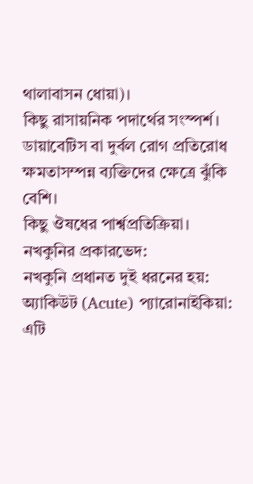থালাবাসন ধোয়া)।
কিছু রাসায়নিক পদার্থের সংস্পর্শ।
ডায়াবেটিস বা দুর্বল রোগ প্রতিরোধ ক্ষমতাসম্পন্ন ব্যক্তিদের ক্ষেত্রে ঝুঁকি বেশি।
কিছু ঔষধের পার্শ্বপ্রতিক্রিয়া।
নখকুনির প্রকারভেদ:
নখকুনি প্রধানত দুই ধরনের হয়:
অ্যাকিউট (Acute) প্যারোনাইকিয়া:
এটি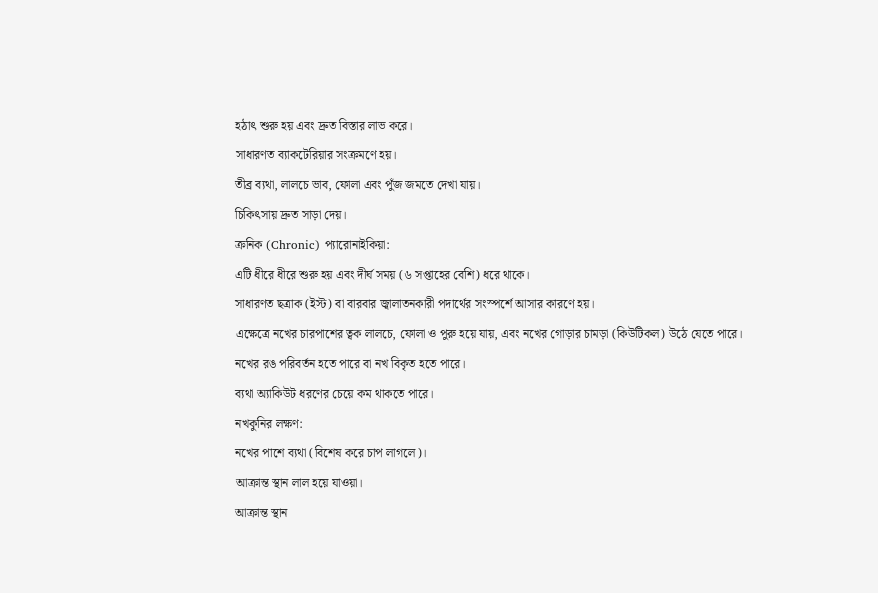হঠাৎ শুরু হয় এবং দ্রুত বিস্তার লাভ করে।
সাধারণত ব্যাকটেরিয়ার সংক্রমণে হয়।
তীব্র ব্যথা, লালচে ভাব, ফোলা এবং পুঁজ জমতে দেখা যায়।
চিকিৎসায় দ্রুত সাড়া দেয়।
ক্রনিক (Chronic) প্যারোনাইকিয়া:
এটি ধীরে ধীরে শুরু হয় এবং দীর্ঘ সময় (৬ সপ্তাহের বেশি) ধরে থাকে।
সাধারণত ছত্রাক (ইস্ট) বা বারবার জ্বালাতনকারী পদার্থের সংস্পর্শে আসার কারণে হয়।
এক্ষেত্রে নখের চারপাশের ত্বক লালচে, ফোলা ও পুরু হয়ে যায়, এবং নখের গোড়ার চামড়া (কিউটিকল) উঠে যেতে পারে।
নখের রঙ পরিবর্তন হতে পারে বা নখ বিকৃত হতে পারে।
ব্যথা অ্যাকিউট ধরণের চেয়ে কম থাকতে পারে।
নখকুনির লক্ষণ:
নখের পাশে ব্যথা (বিশেষ করে চাপ লাগলে)।
আক্রান্ত স্থান লাল হয়ে যাওয়া।
আক্রান্ত স্থান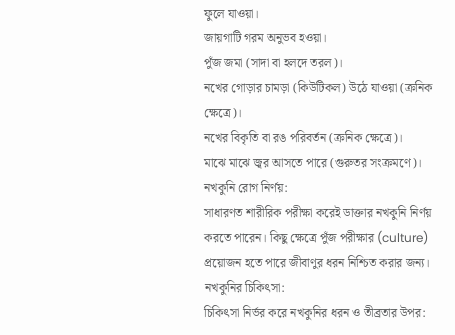ফুলে যাওয়া।
জায়গাটি গরম অনুভব হওয়া।
পুঁজ জমা (সাদা বা হলদে তরল)।
নখের গোড়ার চামড়া (কিউটিকল) উঠে যাওয়া (ক্রনিক ক্ষেত্রে)।
নখের বিকৃতি বা রঙ পরিবর্তন (ক্রনিক ক্ষেত্রে)।
মাঝে মাঝে জ্বর আসতে পারে (গুরুতর সংক্রমণে)।
নখকুনি রোগ নির্ণয়:
সাধারণত শারীরিক পরীক্ষা করেই ডাক্তার নখকুনি নির্ণয় করতে পারেন। কিছু ক্ষেত্রে পুঁজ পরীক্ষার (culture) প্রয়োজন হতে পারে জীবাণুর ধরন নিশ্চিত করার জন্য।
নখকুনির চিকিৎসা:
চিকিৎসা নির্ভর করে নখকুনির ধরন ও তীব্রতার উপর: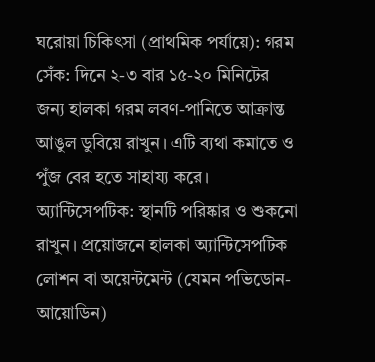ঘরোয়া চিকিৎসা (প্রাথমিক পর্যায়ে): গরম সেঁক: দিনে ২-৩ বার ১৫-২০ মিনিটের জন্য হালকা গরম লবণ-পানিতে আক্রান্ত আঙুল ডুবিয়ে রাখুন। এটি ব্যথা কমাতে ও পুঁজ বের হতে সাহায্য করে। অ্যান্টিসেপটিক: স্থানটি পরিষ্কার ও শুকনো রাখুন। প্রয়োজনে হালকা অ্যান্টিসেপটিক লোশন বা অয়েন্টমেন্ট (যেমন পভিডোন-আয়োডিন)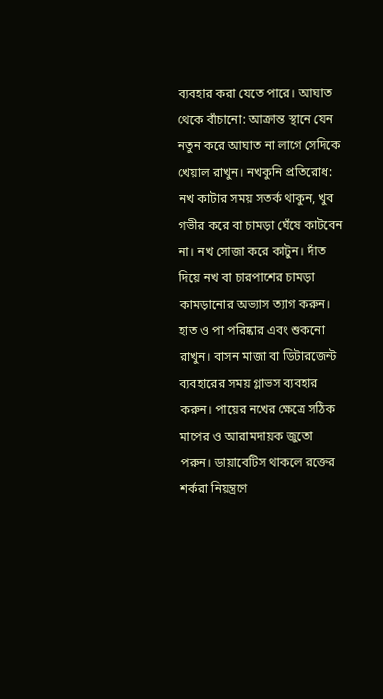ব্যবহার করা যেতে পারে। আঘাত থেকে বাঁচানো: আক্রান্ত স্থানে যেন নতুন করে আঘাত না লাগে সেদিকে খেয়াল রাখুন। নখকুনি প্রতিরোধ: নখ কাটার সময় সতর্ক থাকুন, খুব গভীর করে বা চামড়া ঘেঁষে কাটবেন না। নখ সোজা করে কাটুন। দাঁত দিয়ে নখ বা চারপাশের চামড়া কামড়ানোর অভ্যাস ত্যাগ করুন। হাত ও পা পরিষ্কার এবং শুকনো রাখুন। বাসন মাজা বা ডিটারজেন্ট ব্যবহারের সময় গ্লাভস ব্যবহার করুন। পায়ের নখের ক্ষেত্রে সঠিক মাপের ও আরামদায়ক জুতো পরুন। ডায়াবেটিস থাকলে রক্তের শর্করা নিয়ন্ত্রণে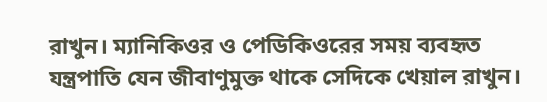রাখুন। ম্যানিকিওর ও পেডিকিওরের সময় ব্যবহৃত যন্ত্রপাতি যেন জীবাণুমুক্ত থাকে সেদিকে খেয়াল রাখুন।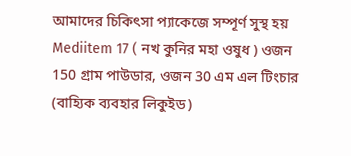আমাদের চিকিৎসা প্যাকেজে সম্পূর্ণ সুস্থ হয়
Mediitem 17 ( নখ কুনির মহা ওষুধ ) ওজন 150 গ্রাম পাউডার, ওজন 30 এম এল টিংচার (বাহ্যিক ব্যবহার লিকুইড)